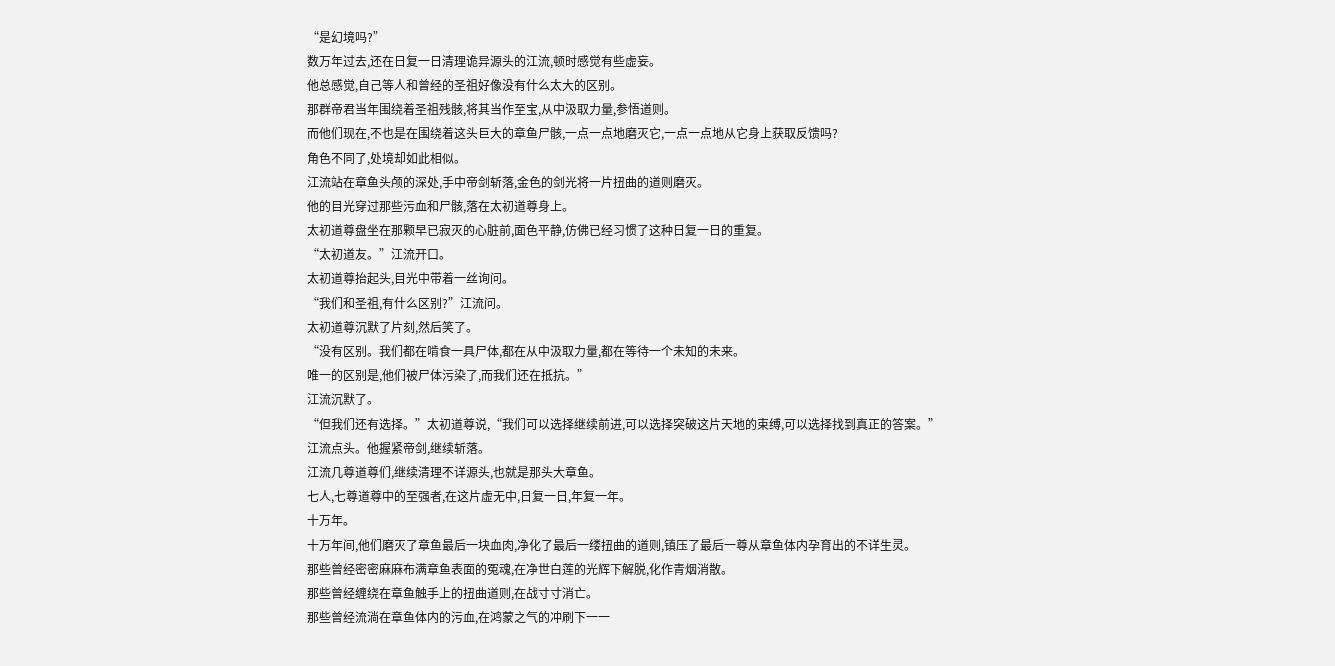“是幻境吗?”
数万年过去,还在日复一日清理诡异源头的江流,顿时感觉有些虚妄。
他总感觉,自己等人和曾经的圣祖好像没有什么太大的区别。
那群帝君当年围绕着圣祖残骸,将其当作至宝,从中汲取力量,参悟道则。
而他们现在,不也是在围绕着这头巨大的章鱼尸骸,一点一点地磨灭它,一点一点地从它身上获取反馈吗?
角色不同了,处境却如此相似。
江流站在章鱼头颅的深处,手中帝剑斩落,金色的剑光将一片扭曲的道则磨灭。
他的目光穿过那些污血和尸骸,落在太初道尊身上。
太初道尊盘坐在那颗早已寂灭的心脏前,面色平静,仿佛已经习惯了这种日复一日的重复。
“太初道友。”江流开口。
太初道尊抬起头,目光中带着一丝询问。
“我们和圣祖,有什么区别?”江流问。
太初道尊沉默了片刻,然后笑了。
“没有区别。我们都在啃食一具尸体,都在从中汲取力量,都在等待一个未知的未来。
唯一的区别是,他们被尸体污染了,而我们还在抵抗。”
江流沉默了。
“但我们还有选择。”太初道尊说,“我们可以选择继续前进,可以选择突破这片天地的束缚,可以选择找到真正的答案。”
江流点头。他握紧帝剑,继续斩落。
江流几尊道尊们,继续清理不详源头,也就是那头大章鱼。
七人,七尊道尊中的至强者,在这片虚无中,日复一日,年复一年。
十万年。
十万年间,他们磨灭了章鱼最后一块血肉,净化了最后一缕扭曲的道则,镇压了最后一尊从章鱼体内孕育出的不详生灵。
那些曾经密密麻麻布满章鱼表面的冤魂,在净世白莲的光辉下解脱,化作青烟消散。
那些曾经缠绕在章鱼触手上的扭曲道则,在战寸寸消亡。
那些曾经流淌在章鱼体内的污血,在鸿蒙之气的冲刷下一一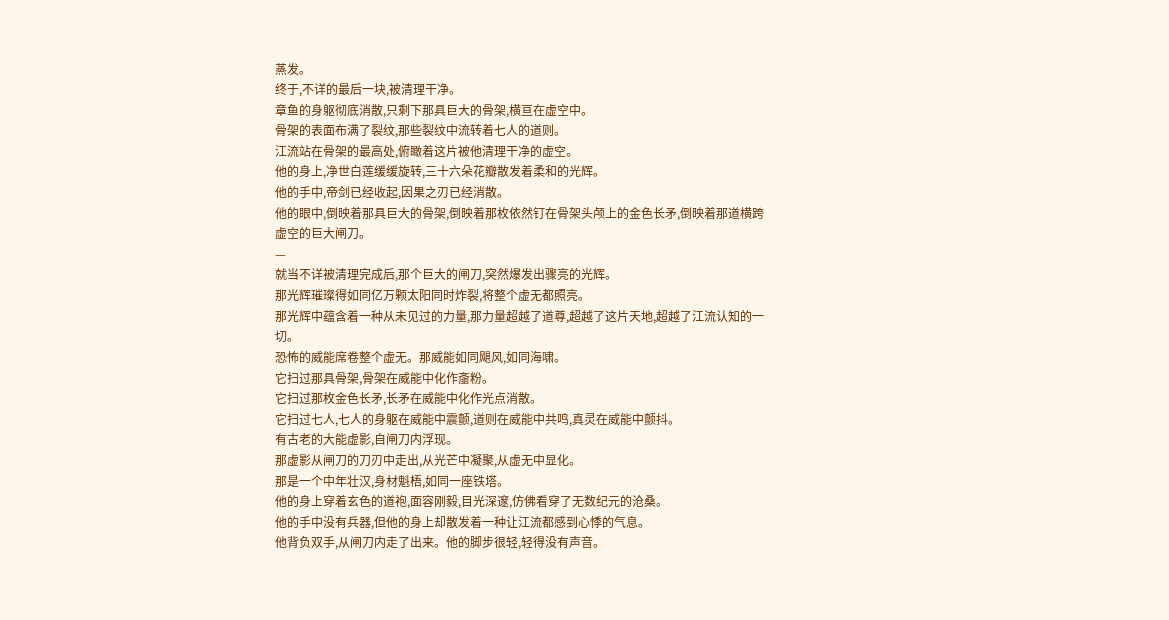蒸发。
终于,不详的最后一块,被清理干净。
章鱼的身躯彻底消散,只剩下那具巨大的骨架,横亘在虚空中。
骨架的表面布满了裂纹,那些裂纹中流转着七人的道则。
江流站在骨架的最高处,俯瞰着这片被他清理干净的虚空。
他的身上,净世白莲缓缓旋转,三十六朵花瓣散发着柔和的光辉。
他的手中,帝剑已经收起,因果之刃已经消散。
他的眼中,倒映着那具巨大的骨架,倒映着那枚依然钉在骨架头颅上的金色长矛,倒映着那道横跨虚空的巨大闸刀。
—
就当不详被清理完成后,那个巨大的闸刀,突然爆发出骤亮的光辉。
那光辉璀璨得如同亿万颗太阳同时炸裂,将整个虚无都照亮。
那光辉中蕴含着一种从未见过的力量,那力量超越了道尊,超越了这片天地,超越了江流认知的一切。
恐怖的威能席卷整个虚无。那威能如同飓风,如同海啸。
它扫过那具骨架,骨架在威能中化作齑粉。
它扫过那枚金色长矛,长矛在威能中化作光点消散。
它扫过七人,七人的身躯在威能中震颤,道则在威能中共鸣,真灵在威能中颤抖。
有古老的大能虚影,自闸刀内浮现。
那虚影从闸刀的刀刃中走出,从光芒中凝聚,从虚无中显化。
那是一个中年壮汉,身材魁梧,如同一座铁塔。
他的身上穿着玄色的道袍,面容刚毅,目光深邃,仿佛看穿了无数纪元的沧桑。
他的手中没有兵器,但他的身上却散发着一种让江流都感到心悸的气息。
他背负双手,从闸刀内走了出来。他的脚步很轻,轻得没有声音。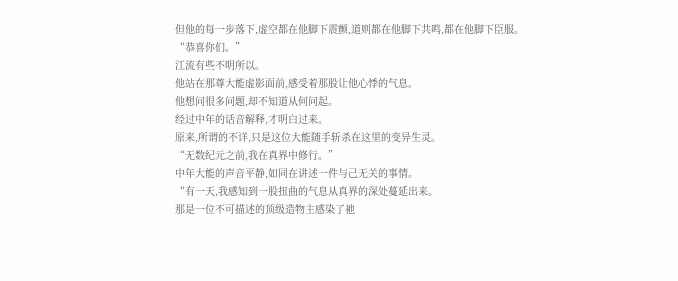但他的每一步落下,虚空都在他脚下震颤,道则都在他脚下共鸣,都在他脚下臣服。
“恭喜你们。”
江流有些不明所以。
他站在那尊大能虚影面前,感受着那股让他心悸的气息。
他想问很多问题,却不知道从何问起。
经过中年的话音解释,才明白过来。
原来,所谓的不详,只是这位大能随手斩杀在这里的变异生灵。
“无数纪元之前,我在真界中修行。”
中年大能的声音平静,如同在讲述一件与己无关的事情。
“有一天,我感知到一股扭曲的气息从真界的深处蔓延出来。
那是一位不可描述的顶级造物主感染了祂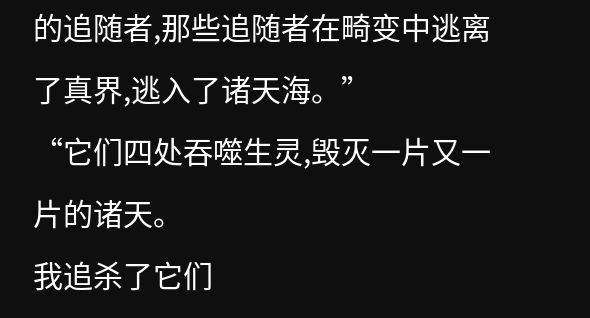的追随者,那些追随者在畸变中逃离了真界,逃入了诸天海。”
“它们四处吞噬生灵,毁灭一片又一片的诸天。
我追杀了它们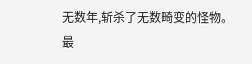无数年,斩杀了无数畸变的怪物。
最